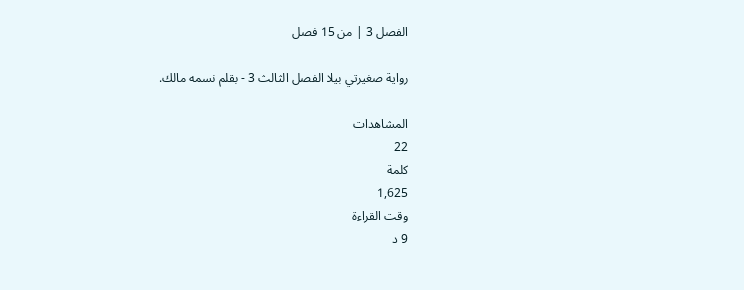الفصل 3 | من 15 فصل

رواية صغيرتي بيلا الفصل الثالث 3 - بقلم نسمه مالك.

المشاهدات
22
كلمة
1,625
وقت القراءة
9 د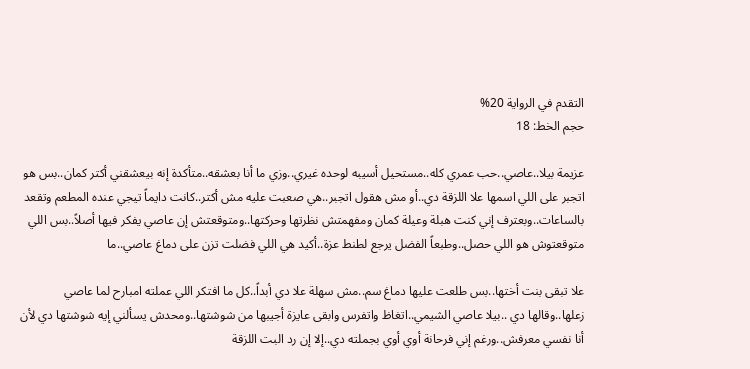التقدم في الرواية 20%
حجم الخط: 18

عزيمة بيلا..عاصي..حب عمري كله..مستحيل أسيبه لوحده غيري..وزي ما أنا بعشقه..متأكدة إنه بيعشقني أكتر كمان..بس هو اتجبر على اللي اسمها علا اللزقة دي..أو مش هقول اتجبر..هي صعبت عليه مش أكتر..كانت دايماً تيجي عنده المطعم وتقعد بالساعات..وبعترف إني كنت هبلة وعيلة كمان ومفهمتش نظرتها وحركتها..ومتوقعتش إن عاصي يفكر فيها أصلاً..بس اللي متوقعتوش هو اللي حصل..وطبعاً الفضل يرجع لطنط عزة..أكيد هي اللي فضلت تزن على دماغ عاصي..ما

علا تبقى بنت أختها..بس طلعت عليها دماغ سم..مش سهلة علا دي أبداً..كل ما افتكر اللي عملته امبارح لما عاصي زعلها..وقالها دي ..بيلا عاصي الشيمي..اتغاظ واتفرس وابقى عايزة أجيبها من شوشتها..ومحدش يسألني إيه شوشتها دي لأن أنا نفسي معرفش..ورغم إني فرحانة أوي أوي بجملته دي..إلا إن رد البت اللزقة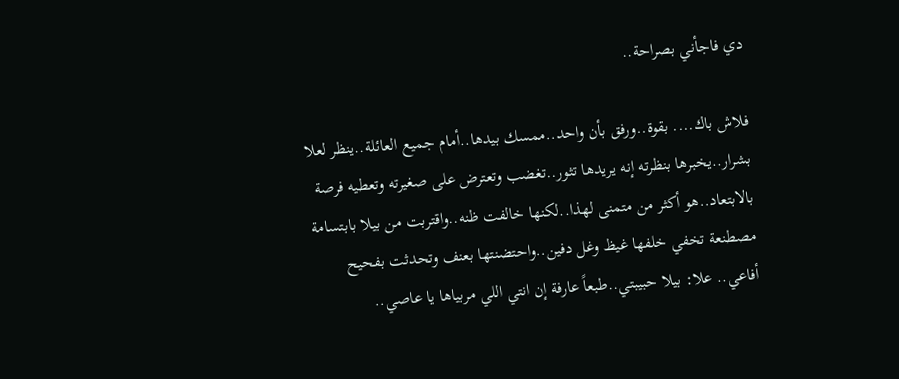دي فاجأني بصراحة..

فلاش باك.... بقوة..ورفق بأن واحد..ممسك بيدها..أمام جميع العائلة..ينظر لعلا بشرار..يخبرها بنظرته إنه يريدها تثور..تغضب وتعترض على صغيرته وتعطيه فرصة بالابتعاد..هو أكثر من متمنى لهذا..لكنها خالفت ظنه..واقتربت من بيلا بابتسامة مصطنعة تخفي خلفها غيظ وغل دفين..واحتضنتها بعنف وتحدثت بفحيح أفاعي.. علا: بيلا حبيبتي..طبعاً عارفة إن انتي اللي مربياها يا عاصي..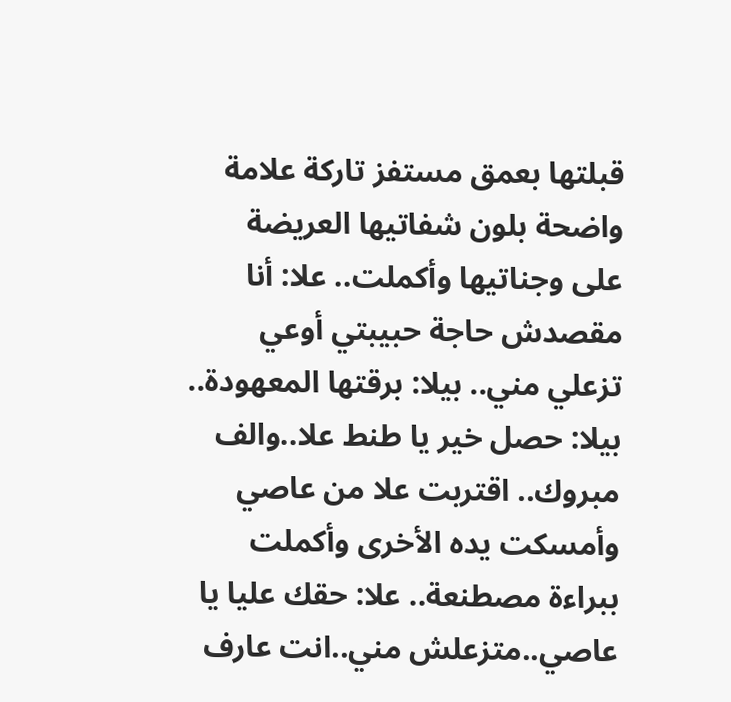قبلتها بعمق مستفز تاركة علامة واضحة بلون شفاتيها العريضة على وجناتيها وأكملت.. علا: أنا مقصدش حاجة حبيبتي أوعي تزعلي مني.. بيلا: برقتها المعهودة.. بيلا: حصل خير يا طنط علا..والف مبروك.. اقتربت علا من عاصي وأمسكت يده الأخرى وأكملت ببراءة مصطنعة.. علا: حقك عليا يا عاصي..متزعلش مني..انت عارف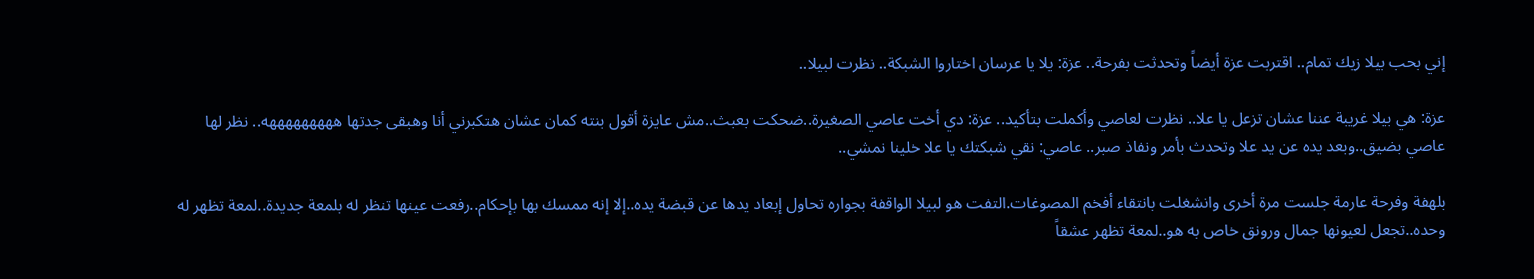إني بحب بيلا زيك تمام.. اقتربت عزة أيضاً وتحدثت بفرحة.. عزة: يلا يا عرسان اختاروا الشبكة.. نظرت لبيلا..

عزة: هي بيلا غريبة عننا عشان تزعل يا علا.. نظرت لعاصي وأكملت بتأكيد.. عزة: دي أخت عاصي الصغيرة..ضحكت بعبث..مش عايزة أقول بنته كمان عشان هتكبرني أنا وهبقى جدتها هههههههههه.. نظر لها عاصي بضيق..وبعد يده عن يد علا وتحدث بأمر ونفاذ صبر.. عاصي: نقي شبكتك يا علا خلينا نمشي..

بلهفة وفرحة عارمة جلست مرة أخرى وانشغلت بانتقاء أفخم المصوغات.التفت هو لبيلا الواقفة بجواره تحاول إبعاد يدها عن قبضة يده..إلا إنه ممسك بها بإحكام..رفعت عينها تنظر له بلمعة جديدة..لمعة تظهر له وحده..تجعل لعيونها جمال ورونق خاص به هو..لمعة تظهر عشقاً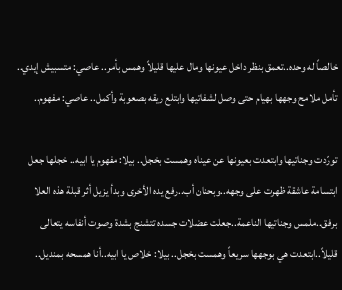خالصاً له وحده..تعمق بنظر داخل عيونها ومال عليها قليلاً وهمس بأمر.. عاصي: متسبيش إيدي.. تأمل ملامح وجهها بهيام حتى وصل لشفاتيها وابتلع ريقه بصعوبة وأكمل.. عاصي: مفهوم..

تورّدت وجناتيها وابتعدت بعيونها عن عيناه وهمست بخجل.. بيلا: مفهوم يا ابيه.. خجلها جعل ابتسامة عاشقة ظهرت على وجهه..وبحنان أب..رفع يده الأخرى وبدأ يزيل أثر قبلة هذه العلا برفق..ملمس وجناتيها الناعمة..جعلت عضلات جسده تتشنج بشدة وصوت أنفاسه يتعالى قليلاً..ابتعدت هي بوجهها سريعاً وهمست بخجل.. بيلا: خلاص يا ابيه..أنا همسحه بمنديل..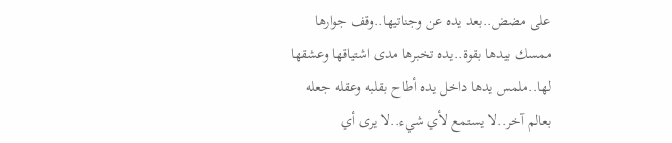على مضض..بعد يده عن وجناتيها..وقف جوارها ممسك بيدها بقوة..يده تخبرها مدى اشتياقها وعشقها لها..ملمس يدها داخل يده أطاح بقلبه وعقله جعله بعالم آخر..لا يستمع لأي شيء..لا يرى أي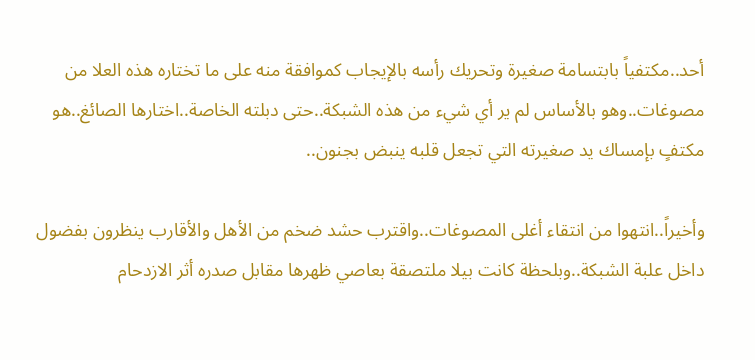أحد..مكتفياً بابتسامة صغيرة وتحريك رأسه بالإيجاب كموافقة منه على ما تختاره هذه العلا من مصوغات..وهو بالأساس لم ير أي شيء من هذه الشبكة..حتى دبلته الخاصة..اختارها الصائغ..هو مكتفٍ بإمساك يد صغيرته التي تجعل قلبه ينبض بجنون..

وأخيراً..انتهوا من انتقاء أغلى المصوغات..واقترب حشد ضخم من الأهل والأقارب ينظرون بفضول داخل علبة الشبكة..وبلحظة كانت بيلا ملتصقة بعاصي ظهرها مقابل صدره أثر الازدحام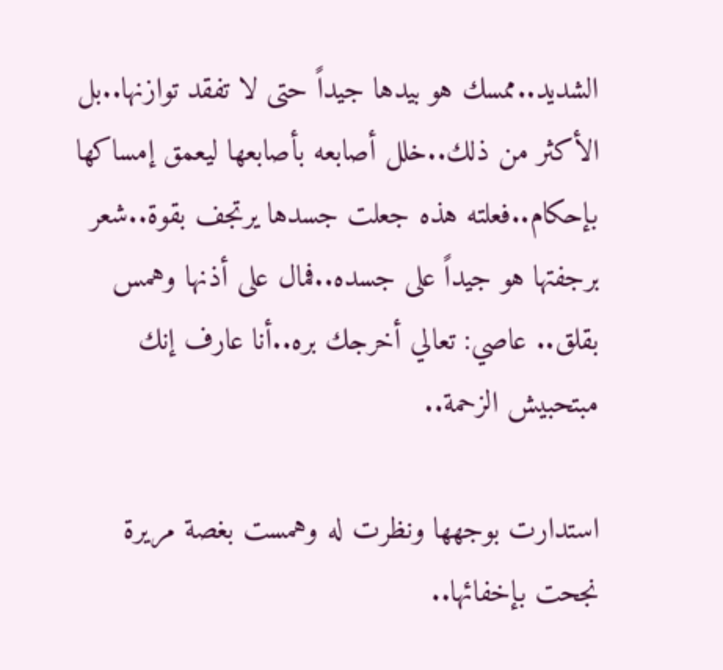الشديد..ممسك هو بيدها جيداً حتى لا تفقد توازنها..بل الأكثر من ذلك..خلل أصابعه بأصابعها ليعمق إمساكها بإحكام..فعلته هذه جعلت جسدها يرتجف بقوة..شعر برجفتها هو جيداً على جسده..فمال على أذنها وهمس بقلق.. عاصي: تعالي أخرجك بره..أنا عارف إنك مبتحبيش الزحمة..

استدارت بوجهها ونظرت له وهمست بغصة مريرة نجحت بإخفائها..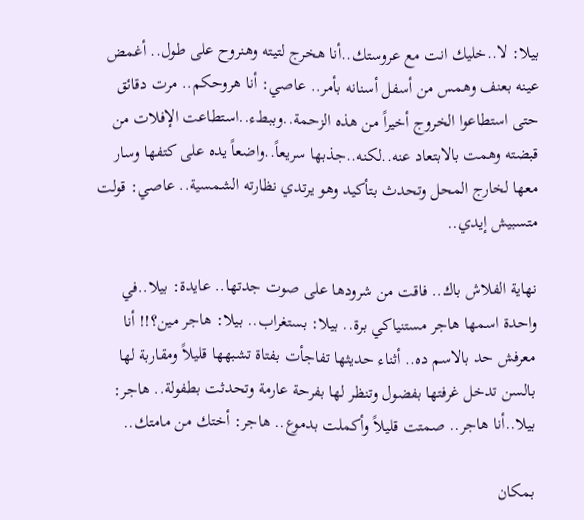بيلا: لا..خليك انت مع عروستك..أنا هخرج لتيته وهنروح على طول.. أغمض عينه بعنف وهمس من أسفل أسنانه بأمر.. عاصي: أنا هروحكم.. مرت دقائق حتى استطاعوا الخروج أخيراً من هذه الزحمة..وببطء..استطاعت الإفلات من قبضته وهمت بالابتعاد عنه..لكنه..جذبها سريعاً..واضعاً يده على كتفها وسار معها لخارج المحل وتحدث بتأكيد وهو يرتدي نظارته الشمسية.. عاصي: قولت متسبيش إيدي..

نهاية الفلاش باك.. فاقت من شرودها على صوت جدتها.. عايدة: بيلا..في واحدة اسمها هاجر مستنياكي برة.. بيلا: بستغراب.. بيلا: هاجر مين؟!! أنا معرفش حد بالاسم ده.. أثناء حديثها تفاجأت بفتاة تشبهها قليلاً ومقاربة لها بالسن تدخل غرفتها بفضول وتنظر لها بفرحة عارمة وتحدثت بطفولة.. هاجر: بيلا..أنا هاجر.. صمتت قليلاً وأكملت بدموع.. هاجر: أختك من مامتك..

بمكان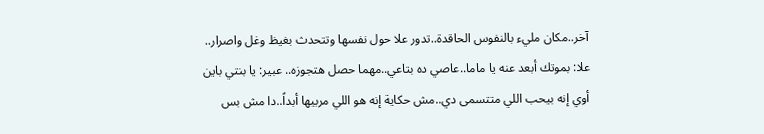آخر..مكان مليء بالنفوس الحاقدة..تدور علا حول نفسها وتتحدث بغيظ وغل واصرار.. علا: بموتك أبعد عنه يا ماما..عاصي ده بتاعي..مهما حصل هتجوزه.. عبير: يا بنتي باين أوي إنه بيحب اللي متتسمى دي..مش حكاية إنه هو اللي مربيها أبداً..دا مش بس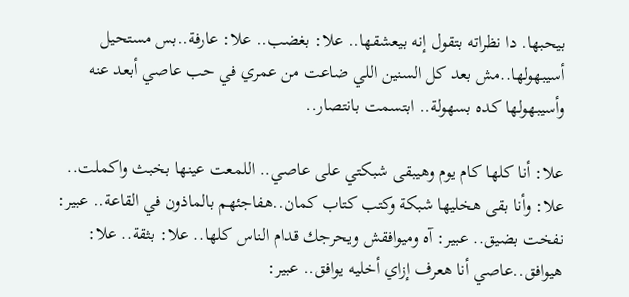بيحبها. دا نظراته بتقول إنه بيعشقها.. علا: بغضب.. علا: عارفة..بس مستحيل أسيبهولها..مش بعد كل السنين اللي ضاعت من عمري في حب عاصي أبعد عنه وأسيبهولها كده بسهولة.. ابتسمت بانتصار..

علا: أنا كلها كام يوم وهيبقى شبكتي على عاصي.. اللمعت عينها بخبث واكملت.. علا: وأنا بقى هخليها شبكة وكتب كتاب كمان..هفاجئهم بالماذون في القاعة.. عبير: نفخت بضيق.. عبير: آه وميوافقش ويحرجك قدام الناس كلها.. علا: بثقة.. علا: هيوافق..عاصي أنا هعرف إزاي أخليه يوافق.. عبير: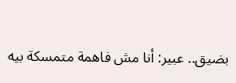بضيق.. عبير: أنا مش فاهمة متمسكة بيه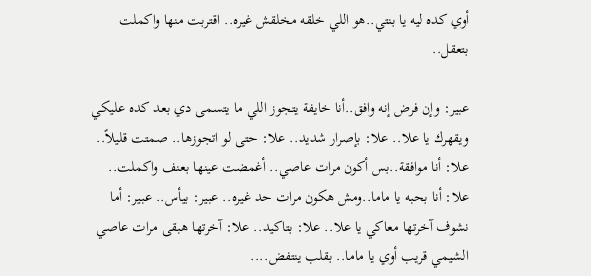أوي كده ليه يا بنتي..هو اللي خلقه مخلقش غيره.. اقتربت منها واكملت بتعقل..

عبير: وإن فرض إنه وافق..أنا خايفة يتجوز اللي ما يتسمى دي بعد كده عليكي ويقهرك يا علا.. علا: بإصرار شديد.. علا: حتى لو اتجوزها.. صمتت قليلاً.. علا: أنا موافقة..بس أكون مرات عاصي.. أغمضت عينها بعنف واكملت.. علا: أنا بحبه يا ماما..ومش هكون مرات حد غيره.. عبير: بيأس.. عبير: أما نشوف آخرتها معاكي يا علا.. علا: بتاكيد.. علا: آخرتها هبقى مرات عاصي الشيمي قريب أوي يا ماما.. بقلب ينتفض....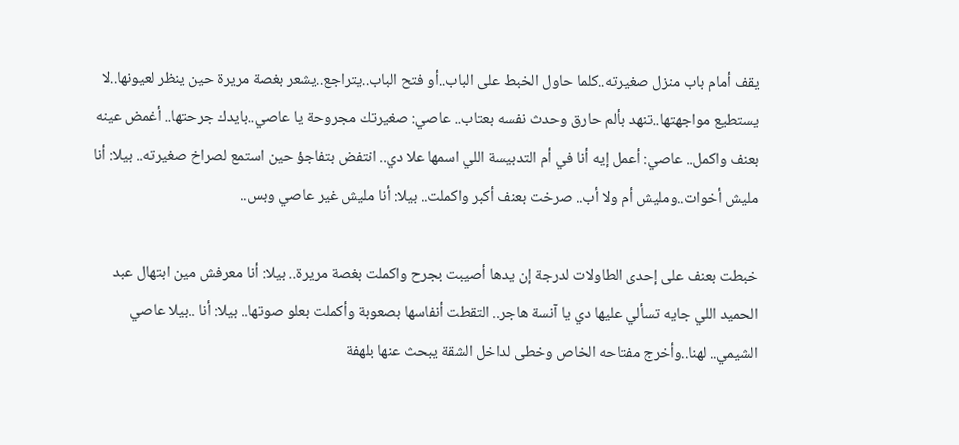يقف أمام باب منزل صغيرته..كلما حاول الخبط على الباب..أو فتح الباب..يتراجع..يشعر بغصة مريرة حين ينظر لعيونها..لا يستطيع مواجهتها..تنهد بألم حارق وحدث نفسه بعتاب.. عاصي: صغيرتك مجروحة يا عاصي..بايدك جرحتها.. أغمض عينه بعنف واكمل.. عاصي: أعمل إيه أنا في أم التدبيسة اللي اسمها علا دي.. انتفض بتفاجؤ حين استمع لصراخ صغيرته.. بيلا: أنا مليش أخوات..ومليش أم ولا أب.. صرخت بعنف أكبر واكملت.. بيلا: أنا مليش غير عاصي وبس..

خبطت بعنف على إحدى الطاولات لدرجة إن يدها أصيبت بجرح واكملت بغصة مريرة.. بيلا: أنا معرفش مين ابتهال عبد الحميد اللي جايه تسألي عليها دي يا آنسة هاجر.. التقطت أنفاسها بصعوبة وأكملت بعلو صوتها.. بيلا: أنا ..بيلا عاصي الشيمي.. لهنا..وأخرج مفتاحه الخاص وخطى لداخل الشقة يبحث عنها بلهفة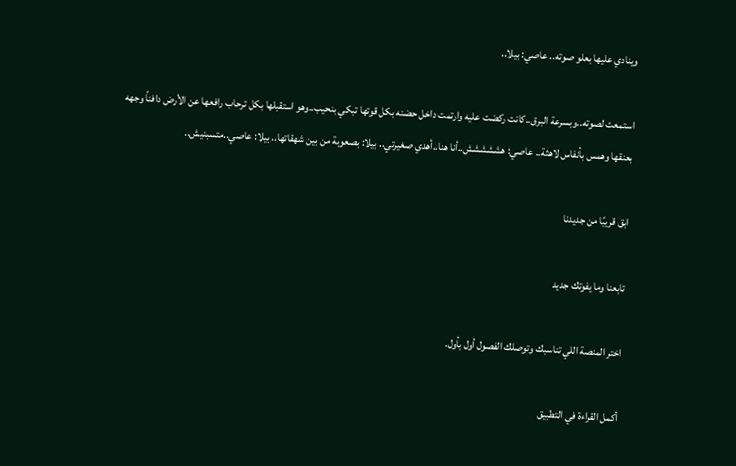وينادي عليها بعلو صوته.. عاصي: بيلا..

استمعت لصوته..وبسرعة البرق..كانت ركضت عليه وارتمت داخل حضنه بكل قوتها تبكي بنحيب..وهو استقبلها بكل ترحاب رافعها عن الأرض دافناً وجهه بعنقها وهمس بأنفاس لاهثة.. عاصي: هششششش..أنا هنا..أهدي صغيرتي.. بيلا: بصعوبة من بين شهقاتها.. بيلا: عاصي..متسبنيش..

ابق قريبًا من جديدنا

تابعنا وما يفوتك جديد

اختر المنصة اللي تناسبك وتوصلك الفصول أول بأول.

أكمل القراءة في التطبيق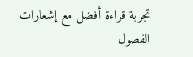تجربة قراءة أفضل مع إشعارات الفصول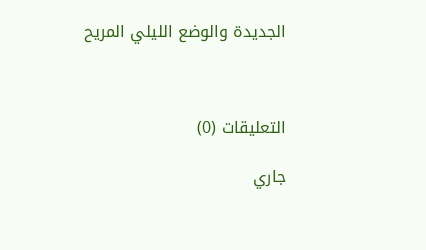الجديدة والوضع الليلي المريح



التعليقات (0)

جاري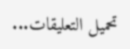تحميل التعليقات...